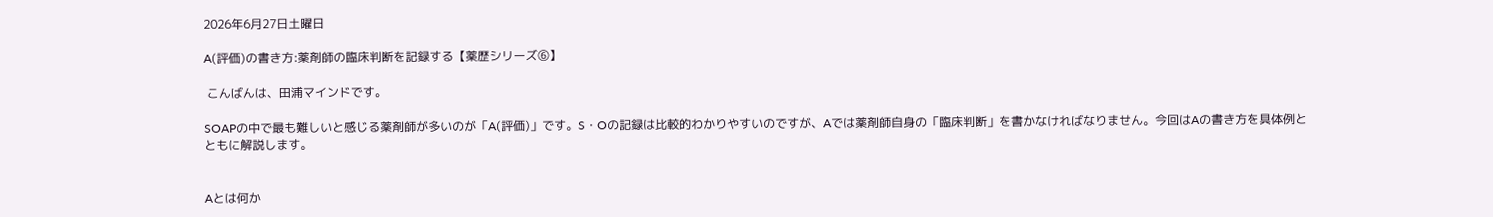2026年6月27日土曜日

A(評価)の書き方:薬剤師の臨床判断を記録する【薬歴シリーズ⑥】

 こんばんは、田浦マインドです。

SOAPの中で最も難しいと感じる薬剤師が多いのが「A(評価)」です。S・Oの記録は比較的わかりやすいのですが、Aでは薬剤師自身の「臨床判断」を書かなければなりません。今回はAの書き方を具体例とともに解説します。


Aとは何か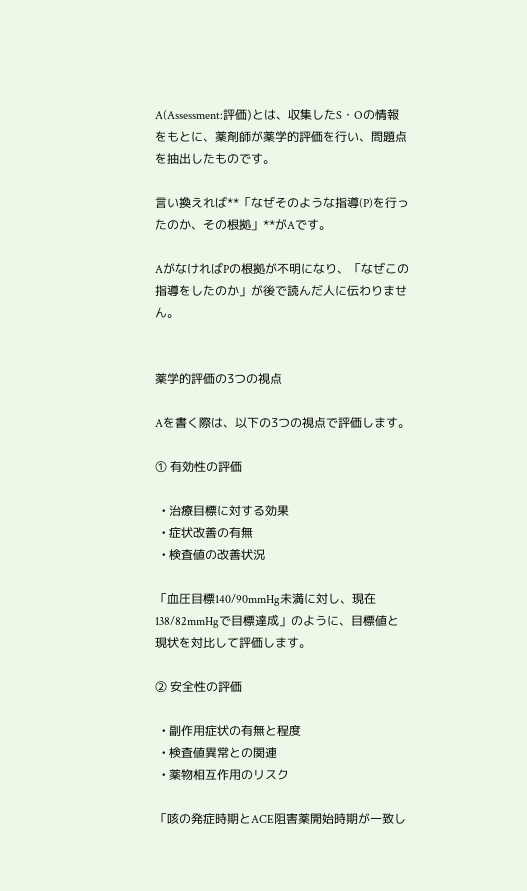A(Assessment:評価)とは、収集したS・Oの情報をもとに、薬剤師が薬学的評価を行い、問題点を抽出したものです。

言い換えれば**「なぜそのような指導(P)を行ったのか、その根拠」**がAです。

AがなければPの根拠が不明になり、「なぜこの指導をしたのか」が後で読んだ人に伝わりません。


薬学的評価の3つの視点

Aを書く際は、以下の3つの視点で評価します。

① 有効性の評価

  • 治療目標に対する効果
  • 症状改善の有無
  • 検査値の改善状況

「血圧目標140/90mmHg未満に対し、現在138/82mmHgで目標達成」のように、目標値と現状を対比して評価します。

② 安全性の評価

  • 副作用症状の有無と程度
  • 検査値異常との関連
  • 薬物相互作用のリスク

「咳の発症時期とACE阻害薬開始時期が一致し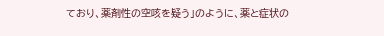ており、薬剤性の空咳を疑う」のように、薬と症状の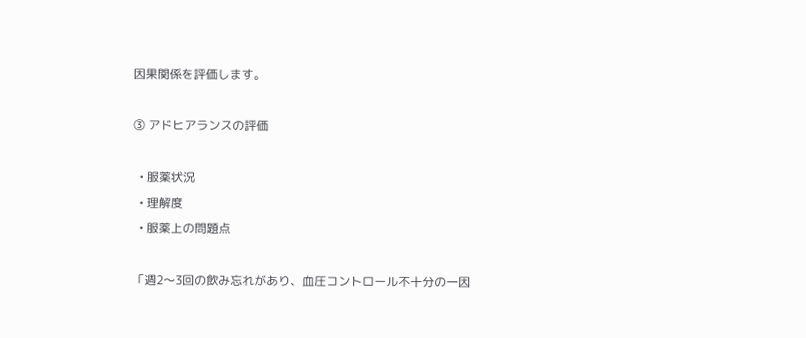因果関係を評価します。

③ アドヒアランスの評価

  • 服薬状況
  • 理解度
  • 服薬上の問題点

「週2〜3回の飲み忘れがあり、血圧コントロール不十分の一因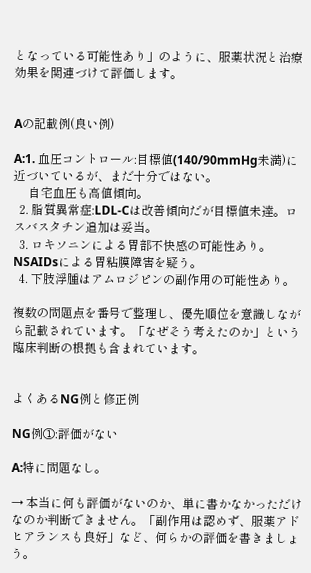となっている可能性あり」のように、服薬状況と治療効果を関連づけて評価します。


Aの記載例(良い例)

A:1. 血圧コントロール:目標値(140/90mmHg未満)に近づいているが、まだ十分ではない。
     自宅血圧も高値傾向。
  2. 脂質異常症:LDL-Cは改善傾向だが目標値未達。ロスバスタチン追加は妥当。
  3. ロキソニンによる胃部不快感の可能性あり。NSAIDsによる胃粘膜障害を疑う。
  4. 下肢浮腫はアムロジピンの副作用の可能性あり。

複数の問題点を番号で整理し、優先順位を意識しながら記載されています。「なぜそう考えたのか」という臨床判断の根拠も含まれています。


よくあるNG例と修正例

NG例①:評価がない

A:特に問題なし。

→ 本当に何も評価がないのか、単に書かなかっただけなのか判断できません。「副作用は認めず、服薬アドヒアランスも良好」など、何らかの評価を書きましょう。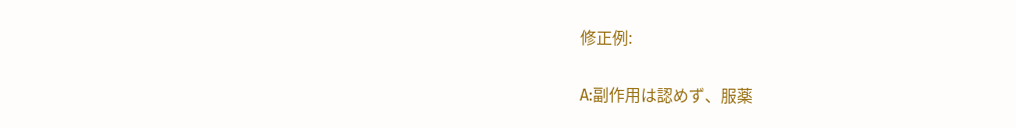修正例:

A:副作用は認めず、服薬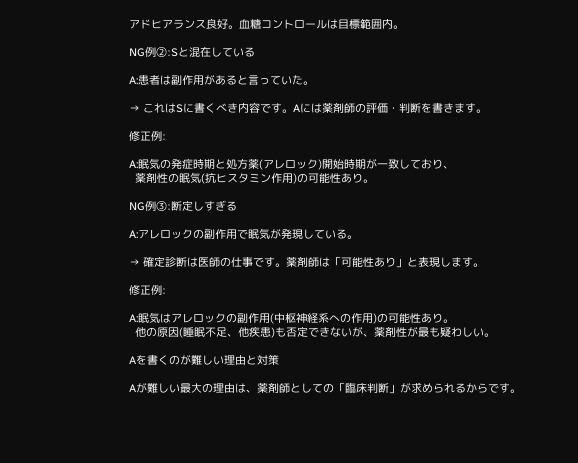アドヒアランス良好。血糖コントロールは目標範囲内。

NG例②:Sと混在している

A:患者は副作用があると言っていた。

→ これはSに書くべき内容です。Aには薬剤師の評価・判断を書きます。

修正例:

A:眠気の発症時期と処方薬(アレロック)開始時期が一致しており、
  薬剤性の眠気(抗ヒスタミン作用)の可能性あり。

NG例③:断定しすぎる

A:アレロックの副作用で眠気が発現している。

→ 確定診断は医師の仕事です。薬剤師は「可能性あり」と表現します。

修正例:

A:眠気はアレロックの副作用(中枢神経系への作用)の可能性あり。
  他の原因(睡眠不足、他疾患)も否定できないが、薬剤性が最も疑わしい。

Aを書くのが難しい理由と対策

Aが難しい最大の理由は、薬剤師としての「臨床判断」が求められるからです。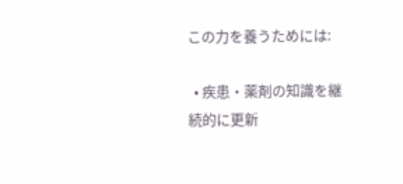この力を養うためには:

  • 疾患・薬剤の知識を継続的に更新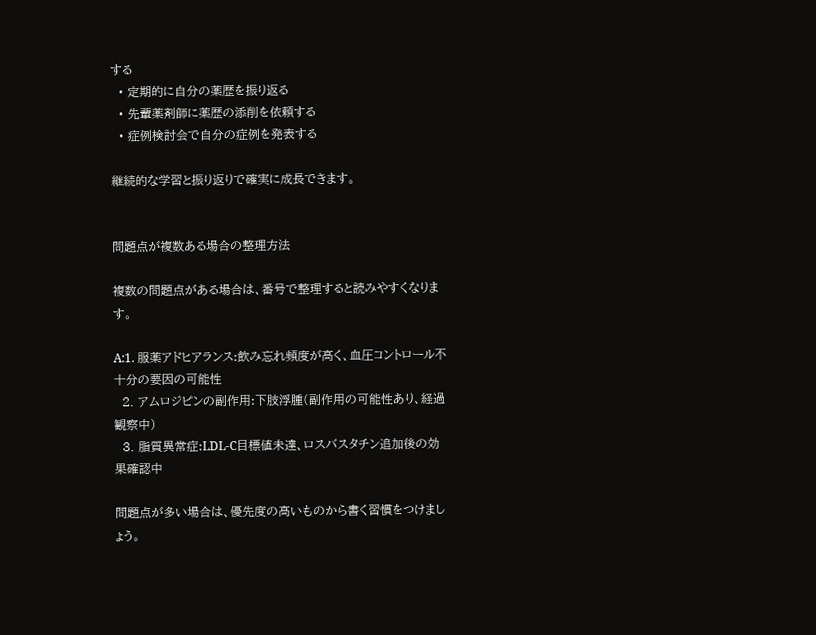する
  • 定期的に自分の薬歴を振り返る
  • 先輩薬剤師に薬歴の添削を依頼する
  • 症例検討会で自分の症例を発表する

継続的な学習と振り返りで確実に成長できます。


問題点が複数ある場合の整理方法

複数の問題点がある場合は、番号で整理すると読みやすくなります。

A:1. 服薬アドヒアランス:飲み忘れ頻度が高く、血圧コントロール不十分の要因の可能性
  2. アムロジピンの副作用:下肢浮腫(副作用の可能性あり、経過観察中)
  3. 脂質異常症:LDL-C目標値未達、ロスバスタチン追加後の効果確認中

問題点が多い場合は、優先度の高いものから書く習慣をつけましょう。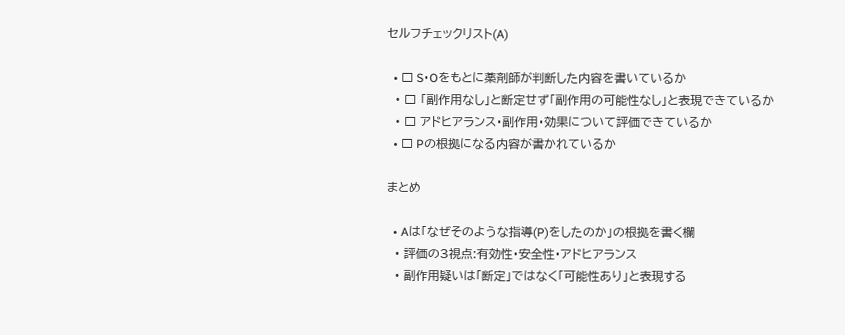セルフチェックリスト(A)

  • □ S・Oをもとに薬剤師が判断した内容を書いているか
  • □ 「副作用なし」と断定せず「副作用の可能性なし」と表現できているか
  • □ アドヒアランス・副作用・効果について評価できているか
  • □ Pの根拠になる内容が書かれているか

まとめ

  • Aは「なぜそのような指導(P)をしたのか」の根拠を書く欄
  • 評価の3視点:有効性・安全性・アドヒアランス
  • 副作用疑いは「断定」ではなく「可能性あり」と表現する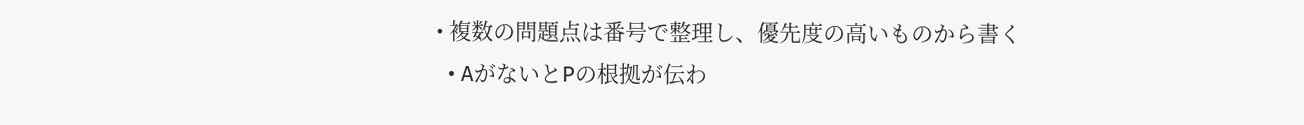• 複数の問題点は番号で整理し、優先度の高いものから書く
  • AがないとPの根拠が伝わ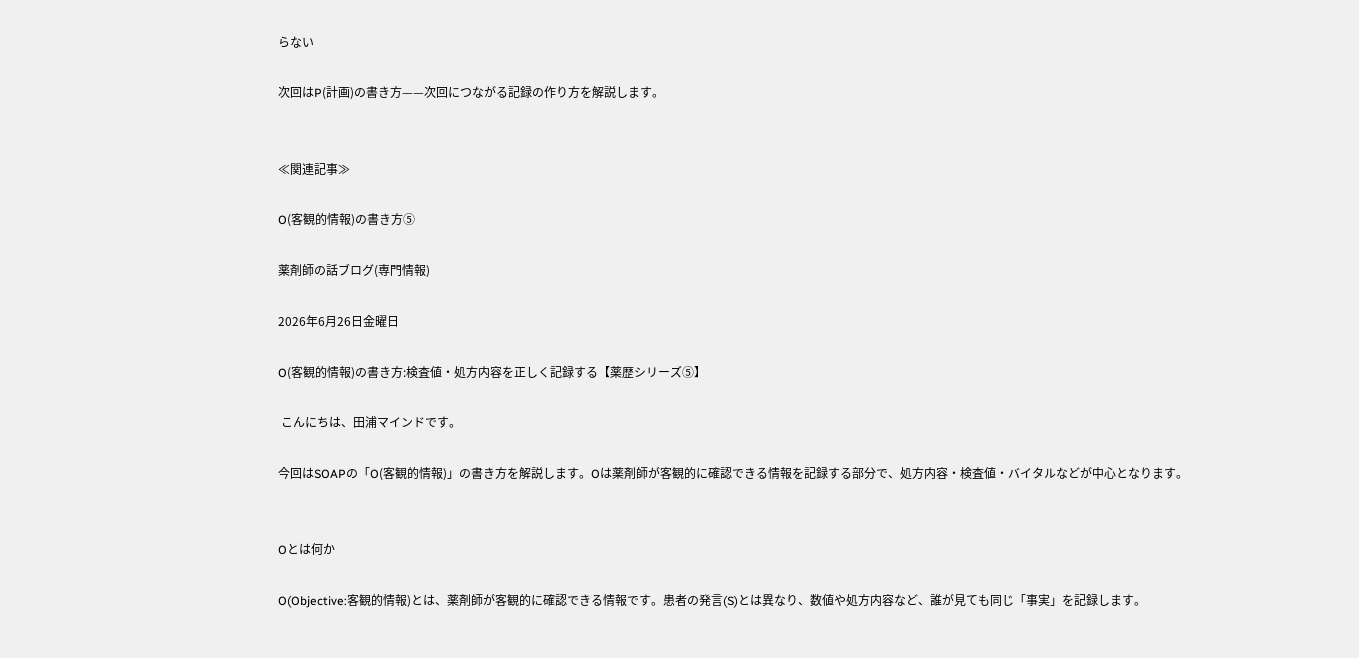らない

次回はP(計画)の書き方——次回につながる記録の作り方を解説します。


≪関連記事≫

O(客観的情報)の書き方⑤

薬剤師の話ブログ(専門情報)

2026年6月26日金曜日

O(客観的情報)の書き方:検査値・処方内容を正しく記録する【薬歴シリーズ⑤】

 こんにちは、田浦マインドです。

今回はSOAPの「O(客観的情報)」の書き方を解説します。Oは薬剤師が客観的に確認できる情報を記録する部分で、処方内容・検査値・バイタルなどが中心となります。


Oとは何か

O(Objective:客観的情報)とは、薬剤師が客観的に確認できる情報です。患者の発言(S)とは異なり、数値や処方内容など、誰が見ても同じ「事実」を記録します。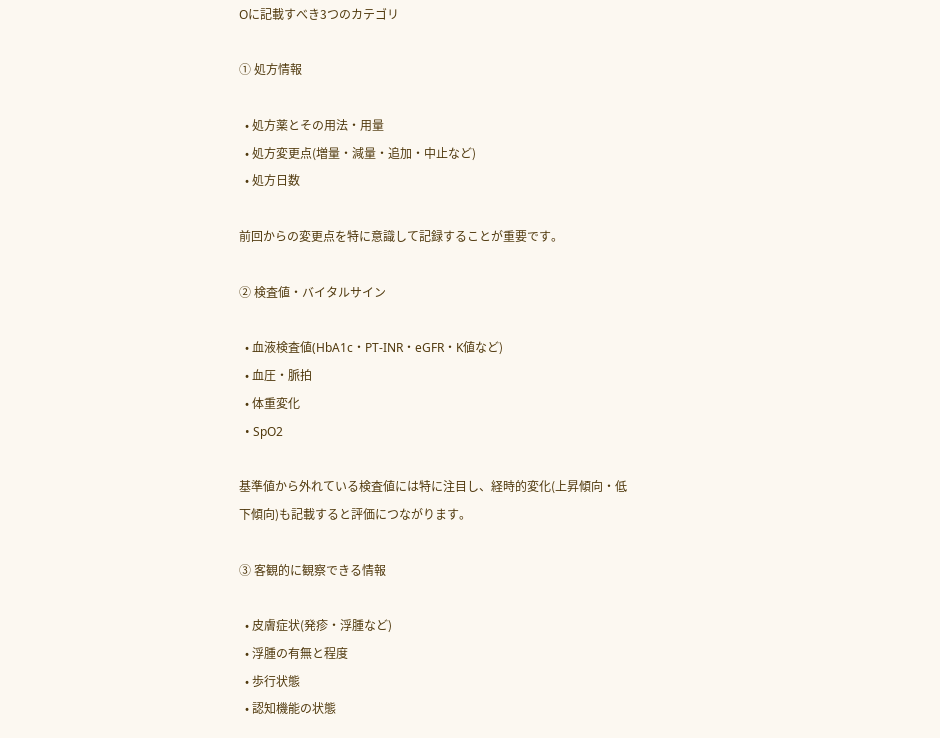Oに記載すべき3つのカテゴリ

① 処方情報

  • 処方薬とその用法・用量
  • 処方変更点(増量・減量・追加・中止など)
  • 処方日数

前回からの変更点を特に意識して記録することが重要です。

② 検査値・バイタルサイン

  • 血液検査値(HbA1c・PT-INR・eGFR・K値など)
  • 血圧・脈拍
  • 体重変化
  • SpO2

基準値から外れている検査値には特に注目し、経時的変化(上昇傾向・低下傾向)も記載すると評価につながります。

③ 客観的に観察できる情報

  • 皮膚症状(発疹・浮腫など)
  • 浮腫の有無と程度
  • 歩行状態
  • 認知機能の状態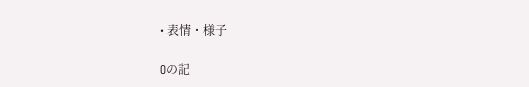• 表情・様子

Oの記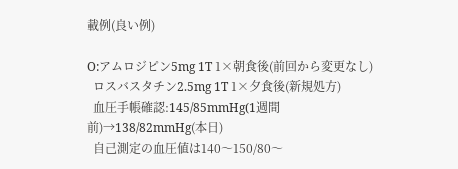載例(良い例)

O:アムロジピン5mg 1T 1×朝食後(前回から変更なし)
  ロスバスタチン2.5mg 1T 1×夕食後(新規処方)
  血圧手帳確認:145/85mmHg(1週間前)→138/82mmHg(本日)
  自己測定の血圧値は140〜150/80〜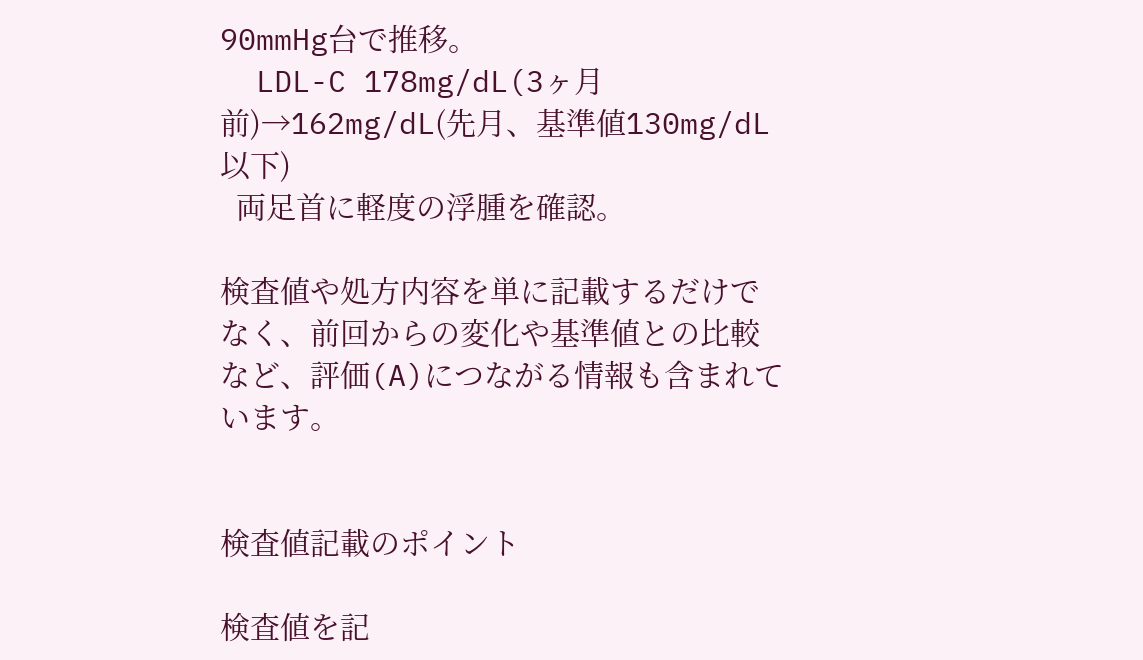90mmHg台で推移。
  LDL-C 178mg/dL(3ヶ月前)→162mg/dL(先月、基準値130mg/dL以下)
  両足首に軽度の浮腫を確認。

検査値や処方内容を単に記載するだけでなく、前回からの変化や基準値との比較など、評価(A)につながる情報も含まれています。


検査値記載のポイント

検査値を記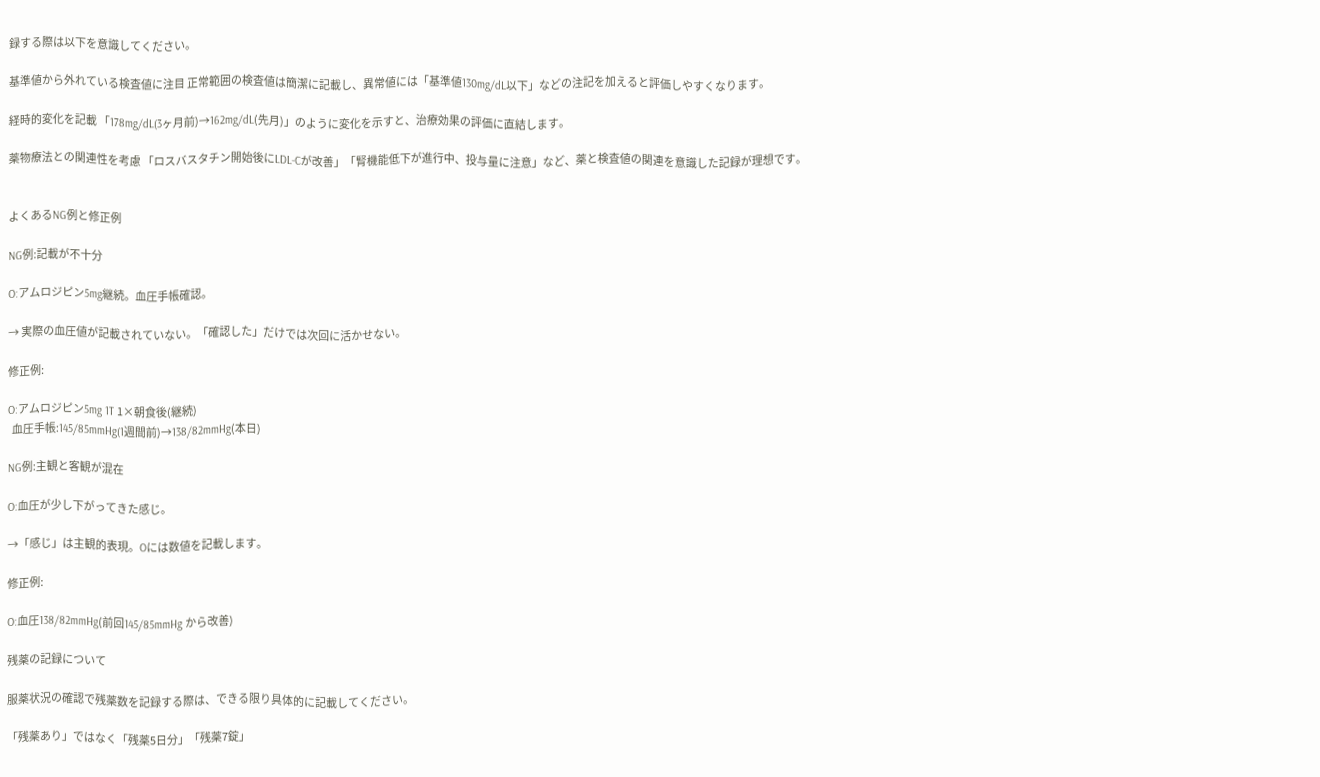録する際は以下を意識してください。

基準値から外れている検査値に注目 正常範囲の検査値は簡潔に記載し、異常値には「基準値130mg/dL以下」などの注記を加えると評価しやすくなります。

経時的変化を記載 「178mg/dL(3ヶ月前)→162mg/dL(先月)」のように変化を示すと、治療効果の評価に直結します。

薬物療法との関連性を考慮 「ロスバスタチン開始後にLDL-Cが改善」「腎機能低下が進行中、投与量に注意」など、薬と検査値の関連を意識した記録が理想です。


よくあるNG例と修正例

NG例:記載が不十分

O:アムロジピン5mg継続。血圧手帳確認。

→ 実際の血圧値が記載されていない。「確認した」だけでは次回に活かせない。

修正例:

O:アムロジピン5mg 1T 1×朝食後(継続)
  血圧手帳:145/85mmHg(1週間前)→138/82mmHg(本日)

NG例:主観と客観が混在

O:血圧が少し下がってきた感じ。

→「感じ」は主観的表現。Oには数値を記載します。

修正例:

O:血圧138/82mmHg(前回145/85mmHg から改善)

残薬の記録について

服薬状況の確認で残薬数を記録する際は、できる限り具体的に記載してください。

「残薬あり」ではなく「残薬5日分」「残薬7錠」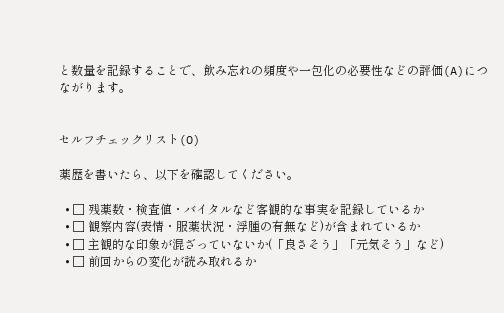と数量を記録することで、飲み忘れの頻度や一包化の必要性などの評価(A)につながります。


セルフチェックリスト(O)

薬歴を書いたら、以下を確認してください。

  • □ 残薬数・検査値・バイタルなど客観的な事実を記録しているか
  • □ 観察内容(表情・服薬状況・浮腫の有無など)が含まれているか
  • □ 主観的な印象が混ざっていないか(「良さそう」「元気そう」など)
  • □ 前回からの変化が読み取れるか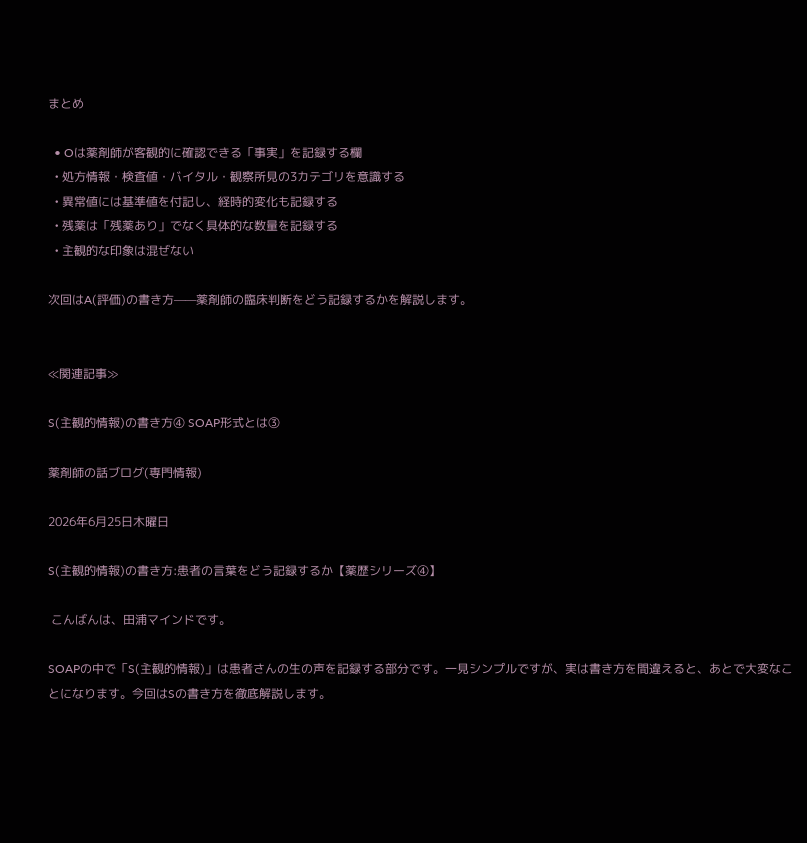まとめ

  • Oは薬剤師が客観的に確認できる「事実」を記録する欄
  • 処方情報・検査値・バイタル・観察所見の3カテゴリを意識する
  • 異常値には基準値を付記し、経時的変化も記録する
  • 残薬は「残薬あり」でなく具体的な数量を記録する
  • 主観的な印象は混ぜない

次回はA(評価)の書き方——薬剤師の臨床判断をどう記録するかを解説します。


≪関連記事≫

S(主観的情報)の書き方④ SOAP形式とは③

薬剤師の話ブログ(専門情報)

2026年6月25日木曜日

S(主観的情報)の書き方:患者の言葉をどう記録するか【薬歴シリーズ④】

 こんばんは、田浦マインドです。

SOAPの中で「S(主観的情報)」は患者さんの生の声を記録する部分です。一見シンプルですが、実は書き方を間違えると、あとで大変なことになります。今回はSの書き方を徹底解説します。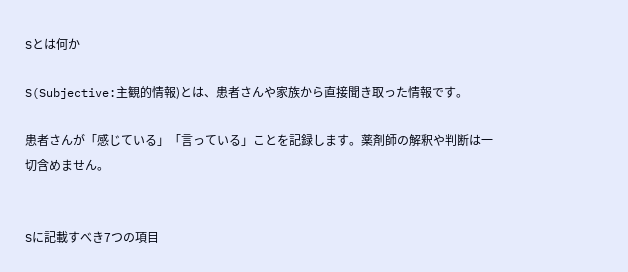Sとは何か

S(Subjective:主観的情報)とは、患者さんや家族から直接聞き取った情報です。

患者さんが「感じている」「言っている」ことを記録します。薬剤師の解釈や判断は一切含めません。


Sに記載すべき7つの項目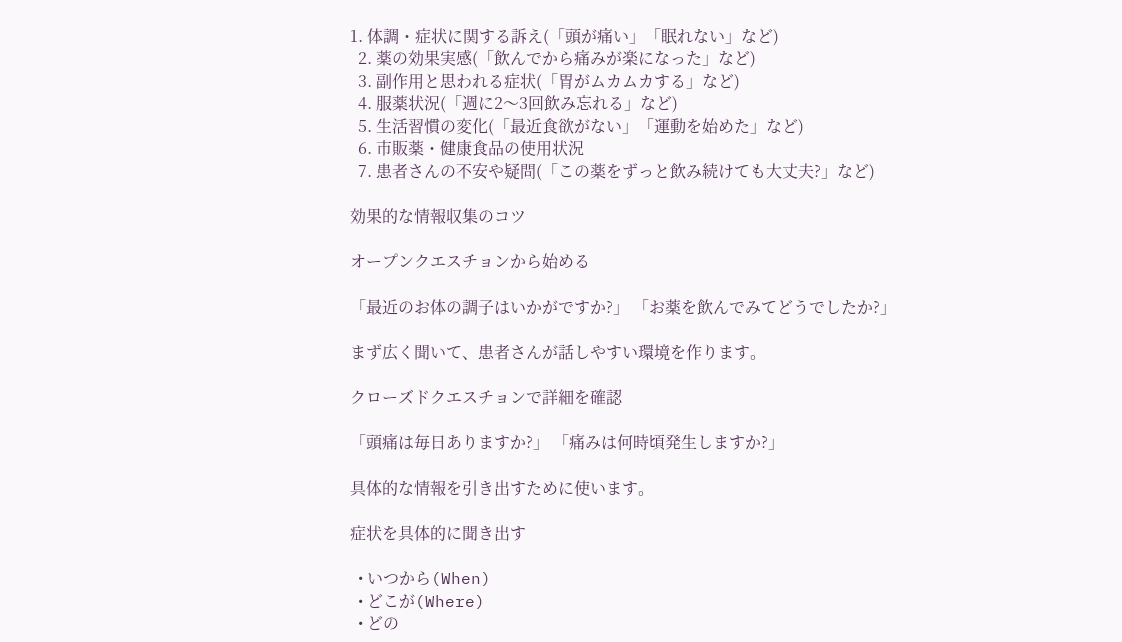1. 体調・症状に関する訴え(「頭が痛い」「眠れない」など)
  2. 薬の効果実感(「飲んでから痛みが楽になった」など)
  3. 副作用と思われる症状(「胃がムカムカする」など)
  4. 服薬状況(「週に2〜3回飲み忘れる」など)
  5. 生活習慣の変化(「最近食欲がない」「運動を始めた」など)
  6. 市販薬・健康食品の使用状況
  7. 患者さんの不安や疑問(「この薬をずっと飲み続けても大丈夫?」など)

効果的な情報収集のコツ

オープンクエスチョンから始める

「最近のお体の調子はいかがですか?」 「お薬を飲んでみてどうでしたか?」

まず広く聞いて、患者さんが話しやすい環境を作ります。

クローズドクエスチョンで詳細を確認

「頭痛は毎日ありますか?」 「痛みは何時頃発生しますか?」

具体的な情報を引き出すために使います。

症状を具体的に聞き出す

  • いつから(When)
  • どこが(Where)
  • どの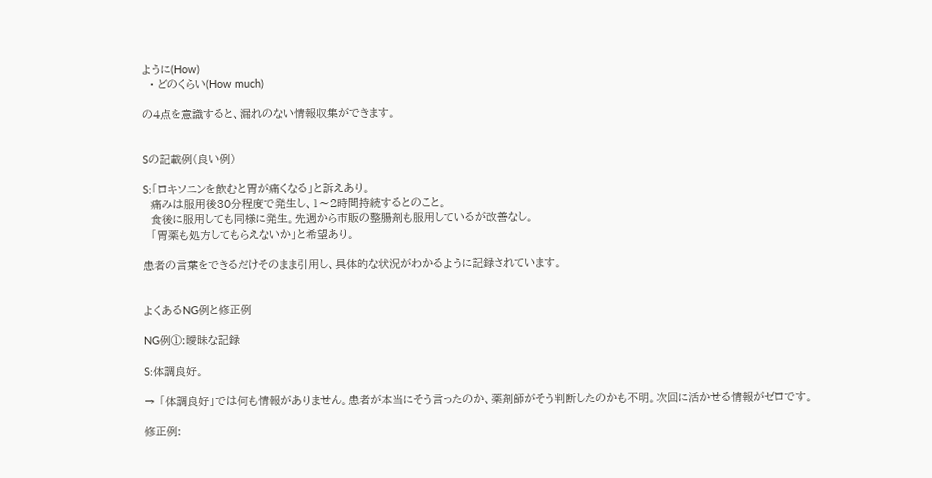ように(How)
  • どのくらい(How much)

の4点を意識すると、漏れのない情報収集ができます。


Sの記載例(良い例)

S:「ロキソニンを飲むと胃が痛くなる」と訴えあり。
  痛みは服用後30分程度で発生し、1〜2時間持続するとのこと。
  食後に服用しても同様に発生。先週から市販の整腸剤も服用しているが改善なし。
  「胃薬も処方してもらえないか」と希望あり。

患者の言葉をできるだけそのまま引用し、具体的な状況がわかるように記録されています。


よくあるNG例と修正例

NG例①:曖昧な記録

S:体調良好。

→ 「体調良好」では何も情報がありません。患者が本当にそう言ったのか、薬剤師がそう判断したのかも不明。次回に活かせる情報がゼロです。

修正例: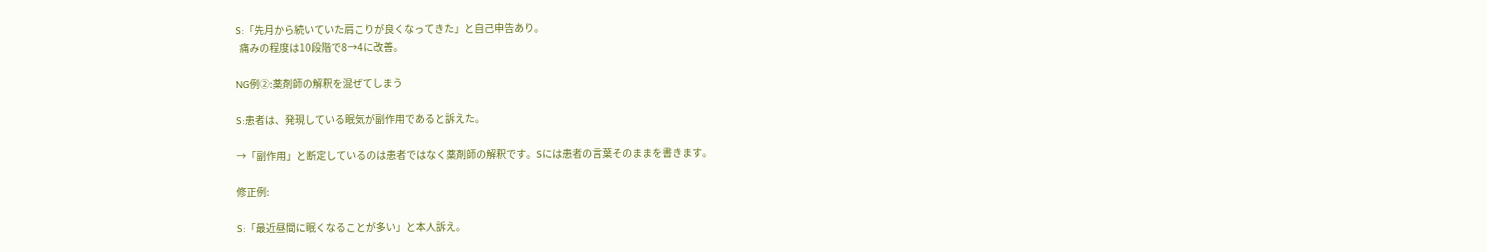S:「先月から続いていた肩こりが良くなってきた」と自己申告あり。
  痛みの程度は10段階で8→4に改善。

NG例②:薬剤師の解釈を混ぜてしまう

S:患者は、発現している眠気が副作用であると訴えた。

→「副作用」と断定しているのは患者ではなく薬剤師の解釈です。Sには患者の言葉そのままを書きます。

修正例:

S:「最近昼間に眠くなることが多い」と本人訴え。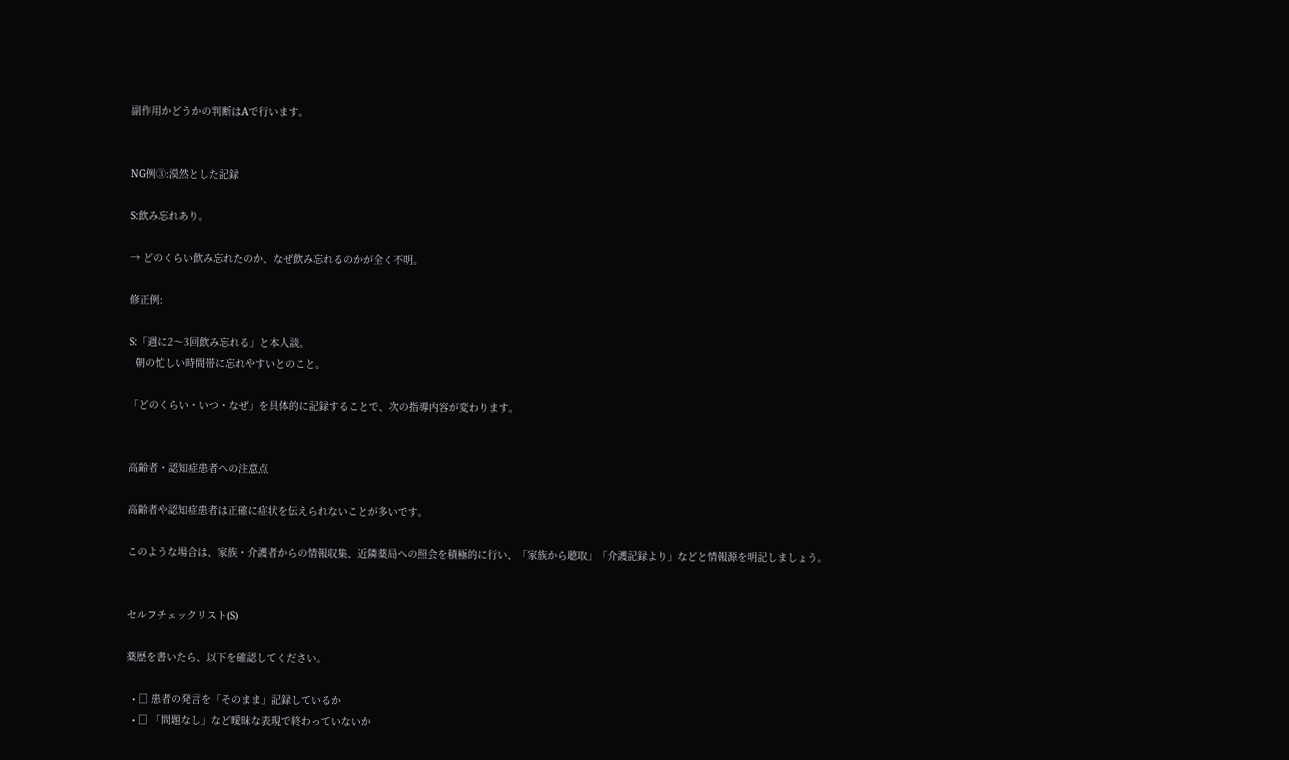副作用かどうかの判断はAで行います。


NG例③:漠然とした記録

S:飲み忘れあり。

→ どのくらい飲み忘れたのか、なぜ飲み忘れるのかが全く不明。

修正例:

S:「週に2〜3回飲み忘れる」と本人談。
  朝の忙しい時間帯に忘れやすいとのこと。

「どのくらい・いつ・なぜ」を具体的に記録することで、次の指導内容が変わります。


高齢者・認知症患者への注意点

高齢者や認知症患者は正確に症状を伝えられないことが多いです。

このような場合は、家族・介護者からの情報収集、近隣薬局への照会を積極的に行い、「家族から聴取」「介護記録より」などと情報源を明記しましょう。


セルフチェックリスト(S)

薬歴を書いたら、以下を確認してください。

  • □ 患者の発言を「そのまま」記録しているか
  • □ 「問題なし」など曖昧な表現で終わっていないか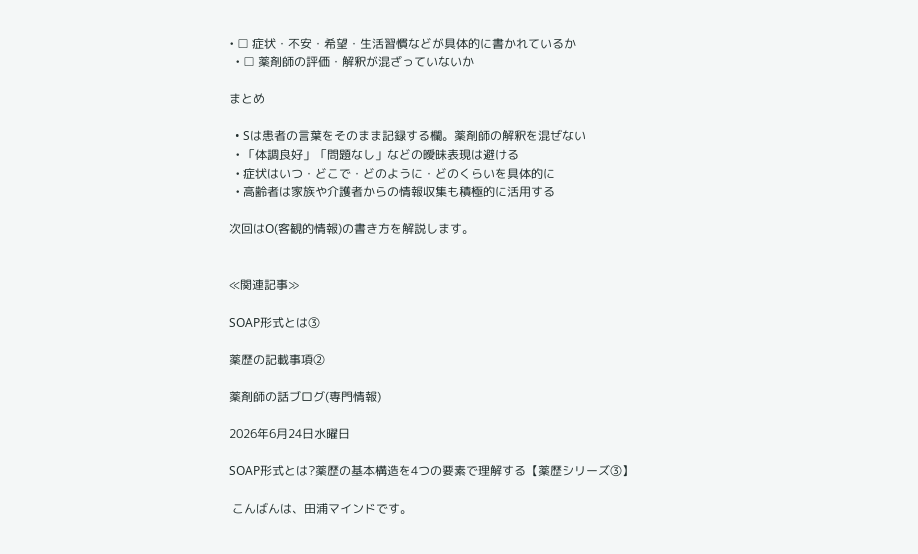• □ 症状・不安・希望・生活習慣などが具体的に書かれているか
  • □ 薬剤師の評価・解釈が混ざっていないか

まとめ

  • Sは患者の言葉をそのまま記録する欄。薬剤師の解釈を混ぜない
  • 「体調良好」「問題なし」などの曖昧表現は避ける
  • 症状はいつ・どこで・どのように・どのくらいを具体的に
  • 高齢者は家族や介護者からの情報収集も積極的に活用する

次回はO(客観的情報)の書き方を解説します。


≪関連記事≫

SOAP形式とは③

薬歴の記載事項②

薬剤師の話ブログ(専門情報)

2026年6月24日水曜日

SOAP形式とは?薬歴の基本構造を4つの要素で理解する【薬歴シリーズ③】

 こんばんは、田浦マインドです。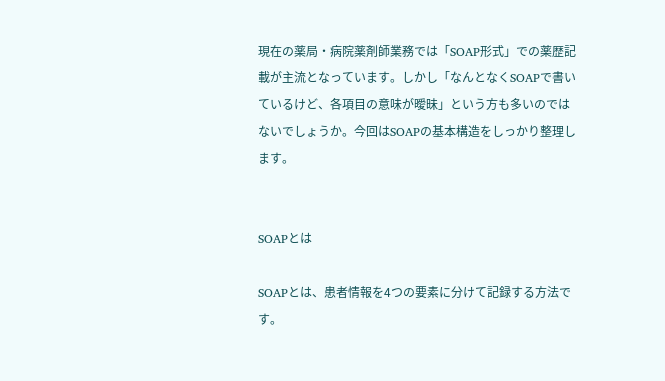現在の薬局・病院薬剤師業務では「SOAP形式」での薬歴記載が主流となっています。しかし「なんとなくSOAPで書いているけど、各項目の意味が曖昧」という方も多いのではないでしょうか。今回はSOAPの基本構造をしっかり整理します。


SOAPとは

SOAPとは、患者情報を4つの要素に分けて記録する方法です。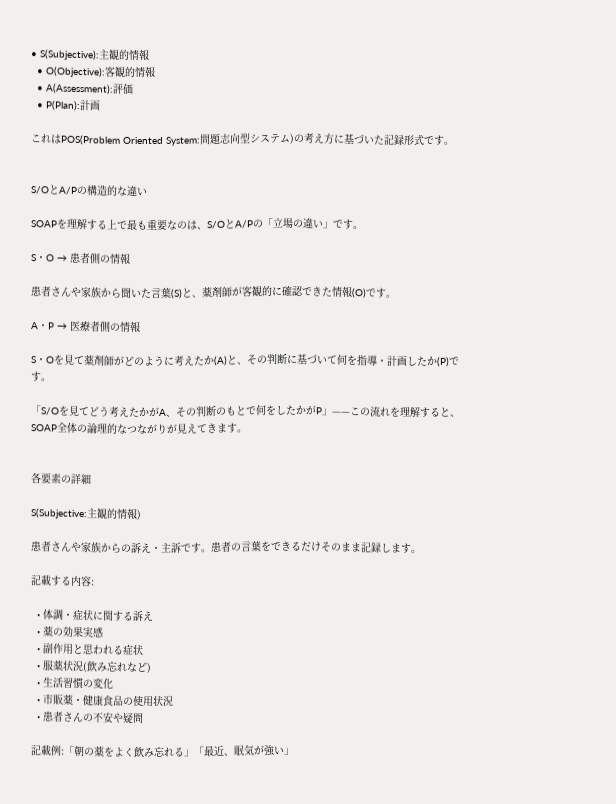• S(Subjective):主観的情報
  • O(Objective):客観的情報
  • A(Assessment):評価
  • P(Plan):計画

これはPOS(Problem Oriented System:問題志向型システム)の考え方に基づいた記録形式です。


S/OとA/Pの構造的な違い

SOAPを理解する上で最も重要なのは、S/OとA/Pの「立場の違い」です。

S・O → 患者側の情報

患者さんや家族から聞いた言葉(S)と、薬剤師が客観的に確認できた情報(O)です。

A・P → 医療者側の情報

S・Oを見て薬剤師がどのように考えたか(A)と、その判断に基づいて何を指導・計画したか(P)です。

「S/Oを見てどう考えたかがA、その判断のもとで何をしたかがP」——この流れを理解すると、SOAP全体の論理的なつながりが見えてきます。


各要素の詳細

S(Subjective:主観的情報)

患者さんや家族からの訴え・主訴です。患者の言葉をできるだけそのまま記録します。

記載する内容:

  • 体調・症状に関する訴え
  • 薬の効果実感
  • 副作用と思われる症状
  • 服薬状況(飲み忘れなど)
  • 生活習慣の変化
  • 市販薬・健康食品の使用状況
  • 患者さんの不安や疑問

記載例:「朝の薬をよく飲み忘れる」「最近、眠気が強い」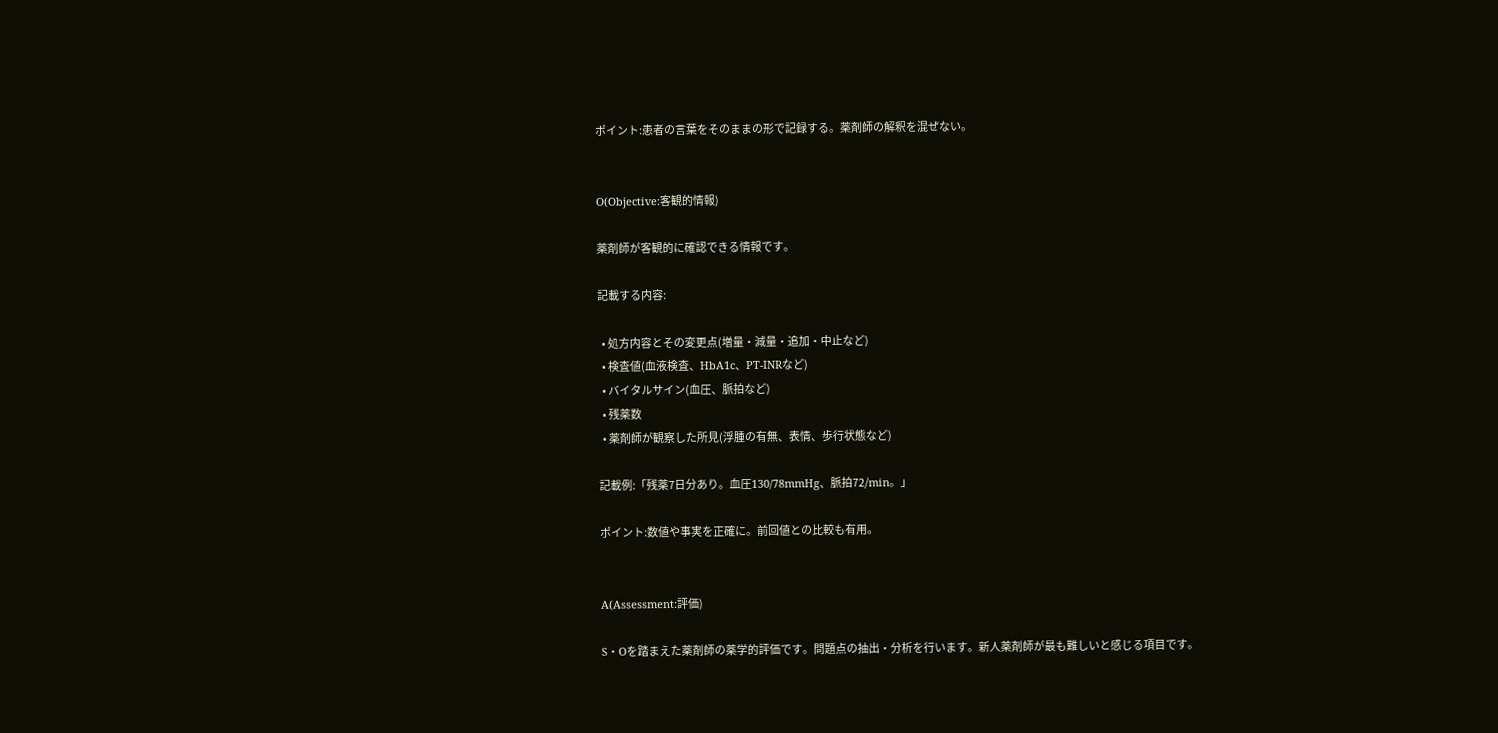ポイント:患者の言葉をそのままの形で記録する。薬剤師の解釈を混ぜない。


O(Objective:客観的情報)

薬剤師が客観的に確認できる情報です。

記載する内容:

  • 処方内容とその変更点(増量・減量・追加・中止など)
  • 検査値(血液検査、HbA1c、PT-INRなど)
  • バイタルサイン(血圧、脈拍など)
  • 残薬数
  • 薬剤師が観察した所見(浮腫の有無、表情、歩行状態など)

記載例:「残薬7日分あり。血圧130/78mmHg、脈拍72/min。」

ポイント:数値や事実を正確に。前回値との比較も有用。


A(Assessment:評価)

S・Oを踏まえた薬剤師の薬学的評価です。問題点の抽出・分析を行います。新人薬剤師が最も難しいと感じる項目です。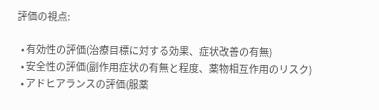評価の視点:

  • 有効性の評価(治療目標に対する効果、症状改善の有無)
  • 安全性の評価(副作用症状の有無と程度、薬物相互作用のリスク)
  • アドヒアランスの評価(服薬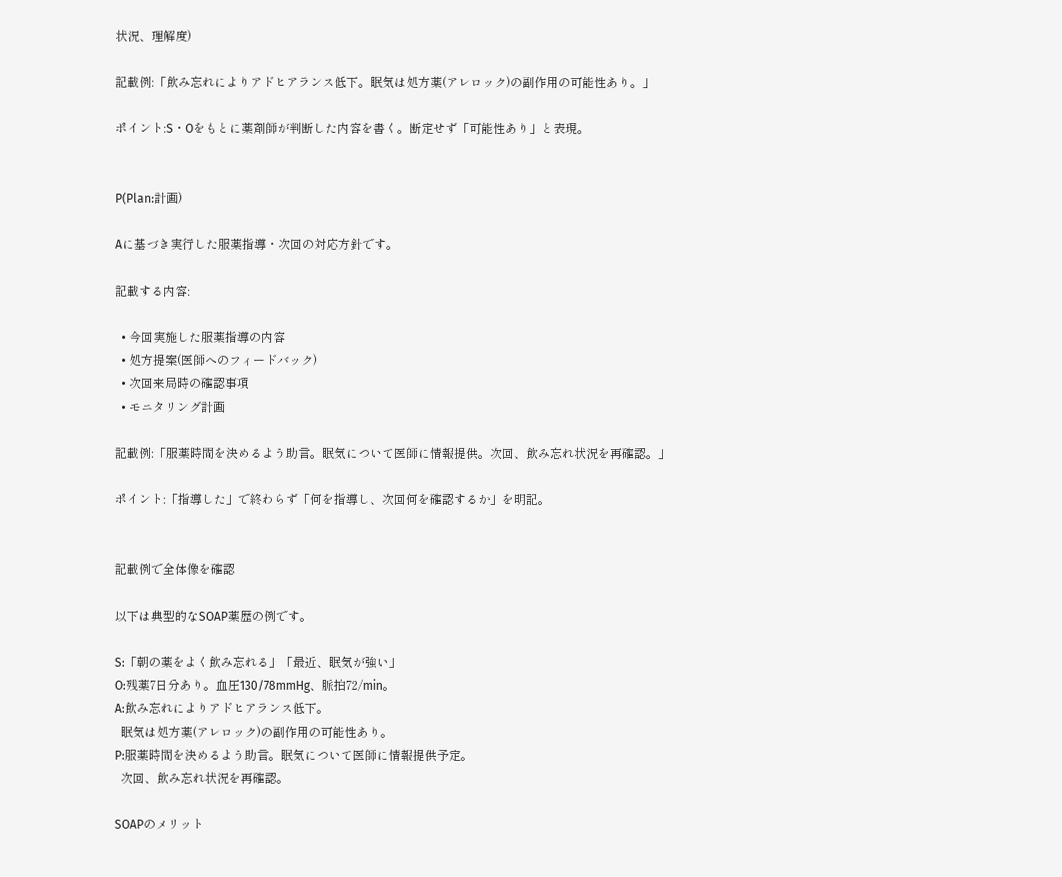状況、理解度)

記載例:「飲み忘れによりアドヒアランス低下。眠気は処方薬(アレロック)の副作用の可能性あり。」

ポイント:S・Oをもとに薬剤師が判断した内容を書く。断定せず「可能性あり」と表現。


P(Plan:計画)

Aに基づき実行した服薬指導・次回の対応方針です。

記載する内容:

  • 今回実施した服薬指導の内容
  • 処方提案(医師へのフィードバック)
  • 次回来局時の確認事項
  • モニタリング計画

記載例:「服薬時間を決めるよう助言。眠気について医師に情報提供。次回、飲み忘れ状況を再確認。」

ポイント:「指導した」で終わらず「何を指導し、次回何を確認するか」を明記。


記載例で全体像を確認

以下は典型的なSOAP薬歴の例です。

S:「朝の薬をよく飲み忘れる」「最近、眠気が強い」
O:残薬7日分あり。血圧130/78mmHg、脈拍72/min。
A:飲み忘れによりアドヒアランス低下。
  眠気は処方薬(アレロック)の副作用の可能性あり。
P:服薬時間を決めるよう助言。眠気について医師に情報提供予定。
  次回、飲み忘れ状況を再確認。

SOAPのメリット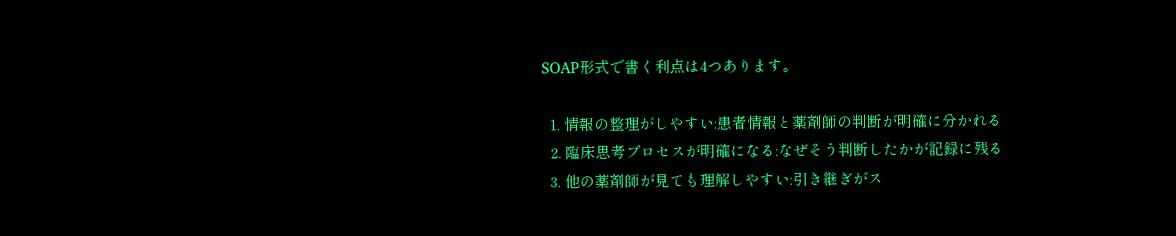SOAP形式で書く利点は4つあります。

  1. 情報の整理がしやすい:患者情報と薬剤師の判断が明確に分かれる
  2. 臨床思考プロセスが明確になる:なぜそう判断したかが記録に残る
  3. 他の薬剤師が見ても理解しやすい:引き継ぎがス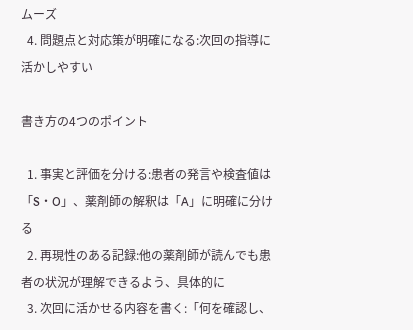ムーズ
  4. 問題点と対応策が明確になる:次回の指導に活かしやすい

書き方の4つのポイント

  1. 事実と評価を分ける:患者の発言や検査値は「S・O」、薬剤師の解釈は「A」に明確に分ける
  2. 再現性のある記録:他の薬剤師が読んでも患者の状況が理解できるよう、具体的に
  3. 次回に活かせる内容を書く:「何を確認し、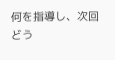何を指導し、次回どう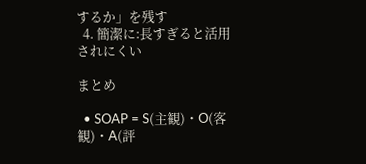するか」を残す
  4. 簡潔に:長すぎると活用されにくい

まとめ

  • SOAP = S(主観)・O(客観)・A(評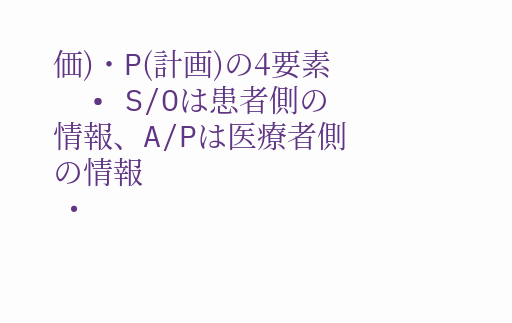価)・P(計画)の4要素
  • S/Oは患者側の情報、A/Pは医療者側の情報
  •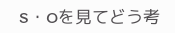S・Oを見てどう考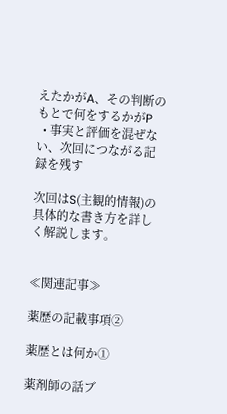えたかがA、その判断のもとで何をするかがP
  • 事実と評価を混ぜない、次回につながる記録を残す

次回はS(主観的情報)の具体的な書き方を詳しく解説します。


≪関連記事≫

薬歴の記載事項②

薬歴とは何か①

薬剤師の話ブ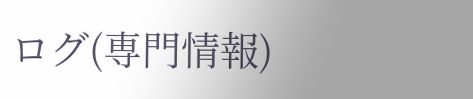ログ(専門情報)